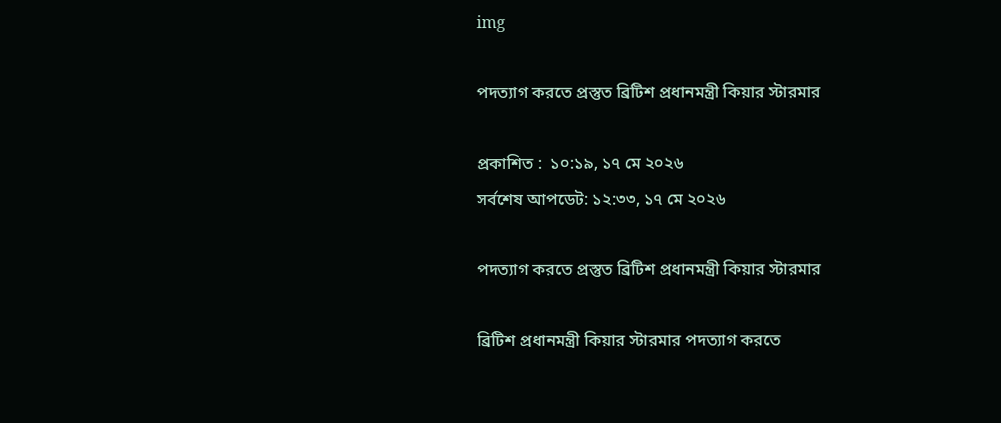img

পদত্যাগ করতে প্রস্তুত ব্রিটিশ প্রধানমন্ত্রী কিয়ার স্টারমার

প্রকাশিত :  ১০:১৯, ১৭ মে ২০২৬
সর্বশেষ আপডেট: ১২:৩৩, ১৭ মে ২০২৬

পদত্যাগ করতে প্রস্তুত ব্রিটিশ প্রধানমন্ত্রী কিয়ার স্টারমার

ব্রিটিশ প্রধানমন্ত্রী কিয়ার স্টারমার পদত্যাগ করতে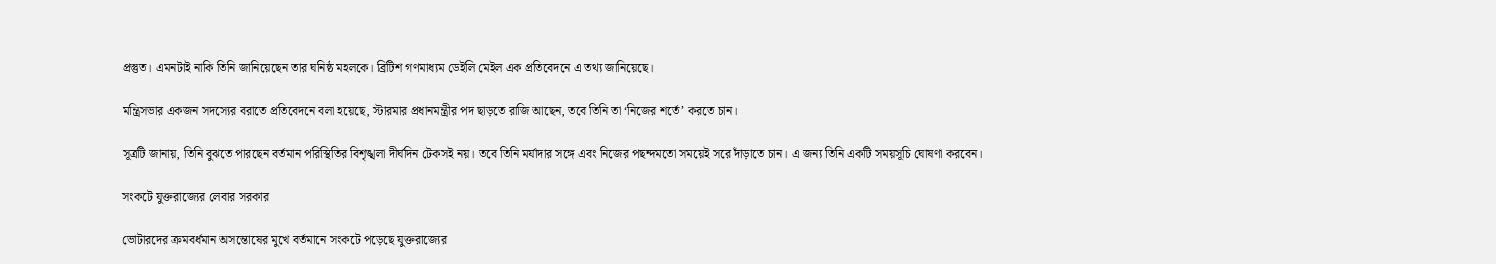প্রস্তুত। এমনটাই নাকি তিনি জানিয়েছেন তার ঘনিষ্ঠ মহলকে। ব্রিটিশ গণমাধ্যম ডেইলি মেইল এক প্রতিবেদনে এ তথ্য জানিয়েছে।

মন্ত্রিসভার একজন সদস্যের বরাতে প্রতিবেদনে বলা হয়েছে, স্টারমার প্রধানমন্ত্রীর পদ ছাড়তে রাজি আছেন, তবে তিনি তা ‘নিজের শর্তে’ করতে চান।

সূত্রটি জানায়, তিনি বুঝতে পারছেন বর্তমান পরিস্থিতির বিশৃঙ্খলা দীর্ঘদিন টেকসই নয়। তবে তিনি মর্যাদার সঙ্গে এবং নিজের পছন্দমতো সময়েই সরে দাঁড়াতে চান। এ জন্য তিনি একটি সময়সূচি ঘোষণা করবেন।

সংকটে যুক্তরাজ্যের লেবার সরকার

ভোটারদের ক্রমবর্ধমান অসন্তোষের মুখে বর্তমানে সংকটে পড়েছে যুক্তরাজ্যের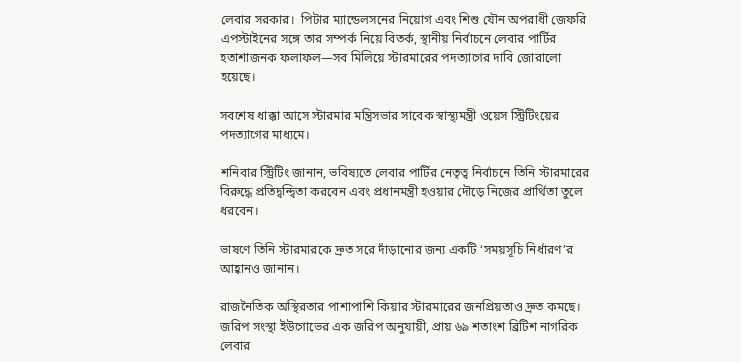লেবার সরকার।  পিটার ম্যান্ডেলসনের নিয়োগ এবং শিশু যৌন অপরাধী জেফরি এপস্টাইনের সঙ্গে তার সম্পর্ক নিয়ে বিতর্ক, স্থানীয় নির্বাচনে লেবার পার্টির হতাশাজনক ফলাফল—সব মিলিয়ে স্টারমারের পদত্যাগের দাবি জোরালো হয়েছে।

সবশেষ ধাক্কা আসে স্টারমার মন্ত্রিসভার সাবেক স্বাস্থ্যমন্ত্রী ওয়েস স্ট্রিটিংয়ের পদত্যাগের মাধ্যমে।

শনিবার স্ট্রিটিং জানান, ভবিষ্যতে লেবার পার্টির নেতৃত্ব নির্বাচনে তিনি স্টারমারের বিরুদ্ধে প্রতিদ্বন্দ্বিতা করবেন এবং প্রধানমন্ত্রী হওয়ার দৌড়ে নিজের প্রার্থিতা তুলে ধরবেন।

ভাষণে তিনি স্টারমারকে দ্রুত সরে দাঁড়ানোর জন্য একটি ‘সময়সূচি নির্ধারণ’র আহ্বানও জানান।

রাজনৈতিক অস্থিরতার পাশাপাশি কিয়ার স্টারমারের জনপ্রিয়তাও দ্রুত কমছে। জরিপ সংস্থা ইউগোভের এক জরিপ অনুযায়ী, প্রায় ৬৯ শতাংশ ব্রিটিশ নাগরিক লেবার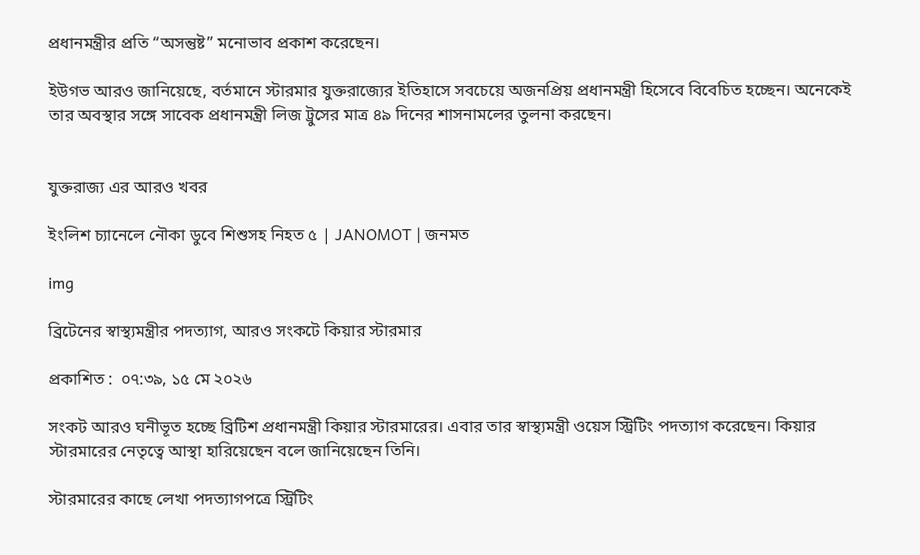প্রধানমন্ত্রীর প্রতি “অসন্তুষ্ট” মনোভাব প্রকাশ করেছেন।

ইউগভ আরও জানিয়েছে, বর্তমানে স্টারমার যুক্তরাজ্যের ইতিহাসে সবচেয়ে অজনপ্রিয় প্রধানমন্ত্রী হিসেবে বিবেচিত হচ্ছেন। অনেকেই তার অবস্থার সঙ্গে সাবেক প্রধানমন্ত্রী লিজ ট্রুসের মাত্র ৪৯ দিনের শাসনামলের তুলনা করছেন।


যুক্তরাজ্য এর আরও খবর

ইংলিশ চ্যানেলে নৌকা ডুবে শিশুসহ নিহত ৫ | JANOMOT | জনমত

img

ব্রিটেনের স্বাস্থ্যমন্ত্রীর পদত্যাগ, আরও সংকটে কিয়ার স্টারমার

প্রকাশিত :  ০৭:৩৯, ১৫ মে ২০২৬

সংকট আরও ঘনীভূত হচ্ছে ব্রিটিশ প্রধানমন্ত্রী কিয়ার স্টারমারের। এবার তার স্বাস্থ্যমন্ত্রী ওয়েস স্ট্রিটিং পদত্যাগ করেছেন। কিয়ার স্টারমারের নেতৃত্বে আস্থা হারিয়েছেন বলে জানিয়েছেন তিনি।

স্টারমারের কাছে লেখা পদত্যাগপত্রে স্ট্রিটিং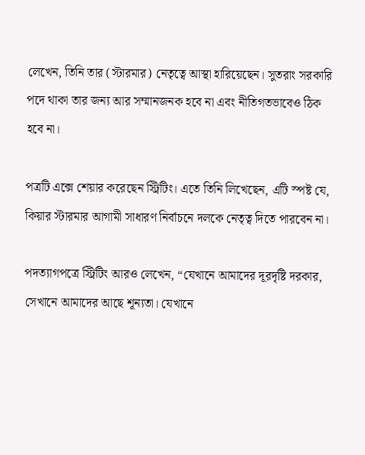লেখেন, তিনি তার (স্টারমার) নেতৃত্বে আস্থা হারিয়েছেন। সুতরাং সরকারি পদে থাকা তার জন্য আর সম্মানজনক হবে না এবং নীতিগতভাবেও ঠিক হবে না।

পত্রটি এক্সে শেয়ার করেছেন স্ট্রিটিং। এতে তিনি লিখেছেন, এটি স্পষ্ট যে, কিয়ার স্টারমার আগামী সাধারণ নির্বাচনে দলকে নেতৃত্ব দিতে পারবেন না।

পদত্যাগপত্রে স্ট্রিটিং আরও লেখেন, “যেখানে আমাদের দূরদৃষ্টি দরকার, সেখানে আমাদের আছে শূন্যতা। যেখানে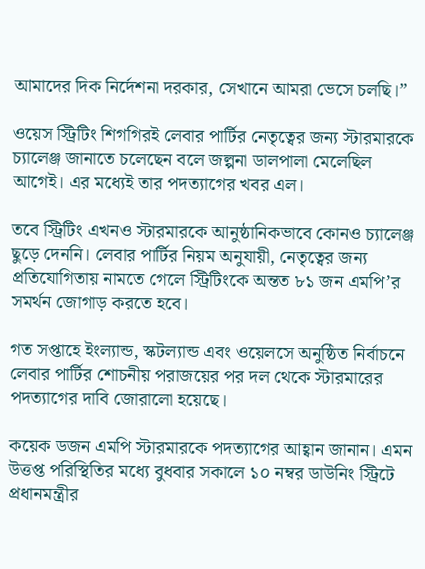আমাদের দিক নির্দেশনা দরকার, সেখানে আমরা ভেসে চলছি।”

ওয়েস স্ট্রিটিং শিগগিরই লেবার পার্টির নেতৃত্বের জন্য স্টারমারকে চ্যালেঞ্জ জানাতে চলেছেন বলে জল্পনা ডালপালা মেলেছিল আগেই। এর মধ্যেই তার পদত্যাগের খবর এল।

তবে স্ট্রিটিং এখনও স্টারমারকে আনুষ্ঠানিকভাবে কোনও চ্যালেঞ্জ ছুড়ে দেননি। লেবার পার্টির নিয়ম অনুযায়ী, নেতৃত্বের জন্য প্রতিযোগিতায় নামতে গেলে স্ট্রিটিংকে অন্তত ৮১ জন এমপি’র সমর্থন জোগাড় করতে হবে।

গত সপ্তাহে ইংল্যান্ড, স্কটল্যান্ড এবং ওয়েলসে অনুষ্ঠিত নির্বাচনে লেবার পার্টির শোচনীয় পরাজয়ের পর দল থেকে স্টারমারের পদত্যাগের দাবি জোরালো হয়েছে।

কয়েক ডজন এমপি স্টারমারকে পদত্যাগের আহ্বান জানান। এমন উত্তপ্ত পরিস্থিতির মধ্যে বুধবার সকালে ১০ নম্বর ডাউনিং স্ট্রিটে প্রধানমন্ত্রীর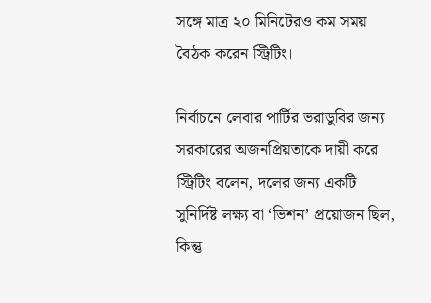সঙ্গে মাত্র ২০ মিনিটেরও কম সময় বৈঠক করেন স্ট্রিটিং।

নির্বাচনে লেবার পার্টির ভরাডুবির জন্য সরকারের অজনপ্রিয়তাকে দায়ী করে স্ট্রিটিং বলেন, দলের জন্য একটি সুনির্দিষ্ট লক্ষ্য বা ‘ভিশন’ প্রয়োজন ছিল, কিন্তু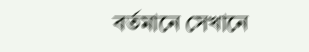বর্তমানে সেখানে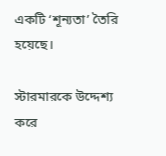একটি ‘শূন্যতা’ তৈরি হয়েছে।

স্টারমারকে উদ্দেশ্য করে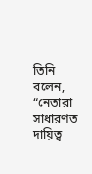তিনি বলেন, “নেতারা সাধারণত দায়িত্ব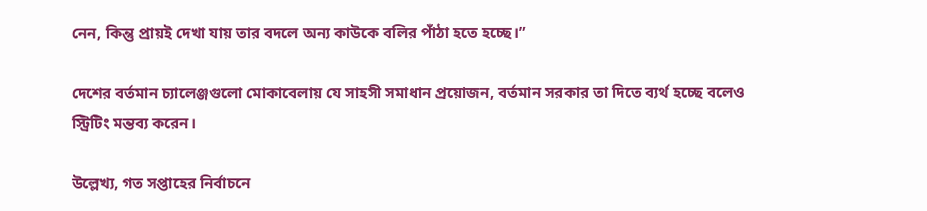নেন, কিন্তু প্রায়ই দেখা যায় তার বদলে অন্য কাউকে বলির পাঁঠা হতে হচ্ছে।”

দেশের বর্তমান চ্যালেঞ্জগুলো মোকাবেলায় যে সাহসী সমাধান প্রয়োজন, বর্তমান সরকার তা দিতে ব্যর্থ হচ্ছে বলেও স্ট্রিটিং মন্তব্য করেন।

উল্লেখ্য, গত সপ্তাহের নির্বাচনে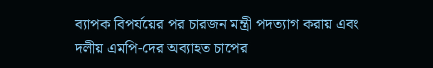ব্যাপক বিপর্যয়ের পর চারজন মন্ত্রী পদত্যাগ করায় এবং দলীয় এমপি-দের অব্যাহত চাপের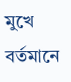মুখে বর্তমানে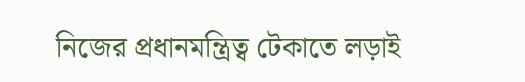নিজের প্রধানমন্ত্রিত্ব টেকাতে লড়াই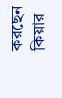করছেন কিয়ার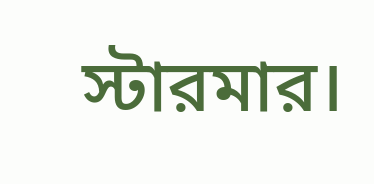স্টারমার।